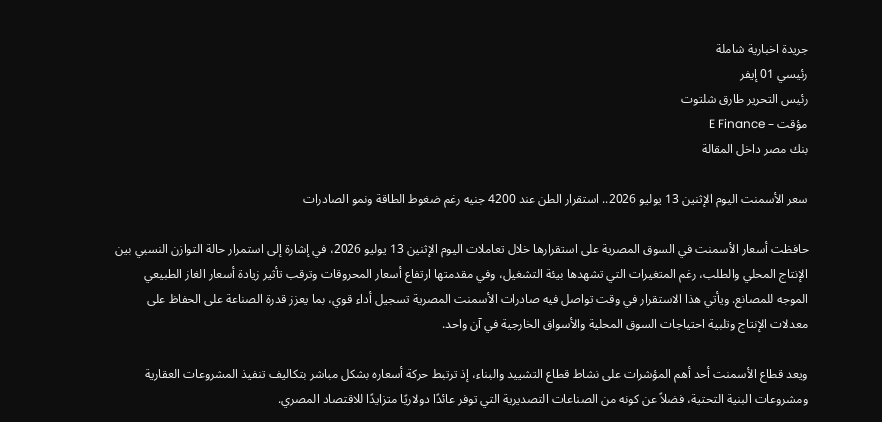جريدة اخبارية شاملة
رئيسي 01 إيفر
رئيس التحرير طارق شلتوت
مؤقت – E Finance
بنك مصر داخل المقالة

سعر الأسمنت اليوم الإثنين 13 يوليو 2026.. استقرار الطن عند 4200 جنيه رغم ضغوط الطاقة ونمو الصادرات

حافظت أسعار الأسمنت في السوق المصرية على استقرارها خلال تعاملات اليوم الإثنين 13 يوليو 2026، في إشارة إلى استمرار حالة التوازن النسبي بين الإنتاج المحلي والطلب، رغم المتغيرات التي تشهدها بيئة التشغيل، وفي مقدمتها ارتفاع أسعار المحروقات وترقب تأثير زيادة أسعار الغاز الطبيعي الموجه للمصانع. ويأتي هذا الاستقرار في وقت تواصل فيه صادرات الأسمنت المصرية تسجيل أداء قوي، بما يعزز قدرة الصناعة على الحفاظ على معدلات الإنتاج وتلبية احتياجات السوق المحلية والأسواق الخارجية في آن واحد.

ويعد قطاع الأسمنت أحد أهم المؤشرات على نشاط قطاع التشييد والبناء، إذ ترتبط حركة أسعاره بشكل مباشر بتكاليف تنفيذ المشروعات العقارية ومشروعات البنية التحتية، فضلاً عن كونه من الصناعات التصديرية التي توفر عائدًا دولاريًا متزايدًا للاقتصاد المصري.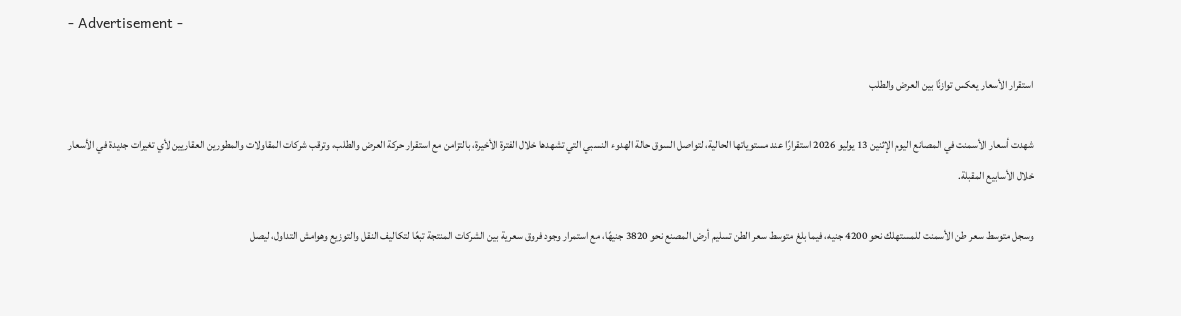- Advertisement -

استقرار الأسعار يعكس توازنًا بين العرض والطلب

شهدت أسعار الأسمنت في المصانع اليوم الإثنين 13 يوليو 2026 استقرارًا عند مستوياتها الحالية، لتواصل السوق حالة الهدوء النسبي التي تشهدها خلال الفترة الأخيرة، بالتزامن مع استقرار حركة العرض والطلب، وترقب شركات المقاولات والمطورين العقاريين لأي تغيرات جديدة في الأسعار خلال الأسابيع المقبلة.

وسجل متوسط سعر طن الأسمنت للمستهلك نحو 4200 جنيه، فيما بلغ متوسط سعر الطن تسليم أرض المصنع نحو 3820 جنيهًا، مع استمرار وجود فروق سعرية بين الشركات المنتجة تبعًا لتكاليف النقل والتوزيع وهوامش التداول، ليصل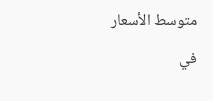متوسط الأسعار في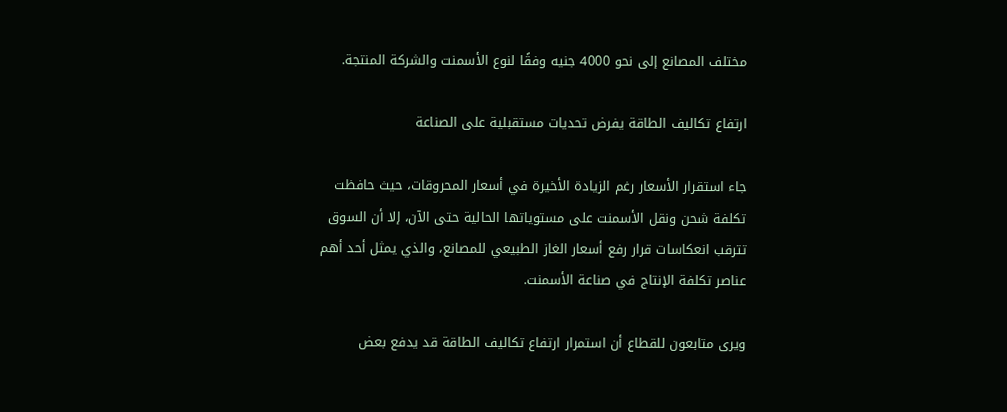مختلف المصانع إلى نحو 4000 جنيه وفقًا لنوع الأسمنت والشركة المنتجة.

ارتفاع تكاليف الطاقة يفرض تحديات مستقبلية على الصناعة

جاء استقرار الأسعار رغم الزيادة الأخيرة في أسعار المحروقات، حيث حافظت تكلفة شحن ونقل الأسمنت على مستوياتها الحالية حتى الآن، إلا أن السوق تترقب انعكاسات قرار رفع أسعار الغاز الطبيعي للمصانع، والذي يمثل أحد أهم عناصر تكلفة الإنتاج في صناعة الأسمنت.

ويرى متابعون للقطاع أن استمرار ارتفاع تكاليف الطاقة قد يدفع بعض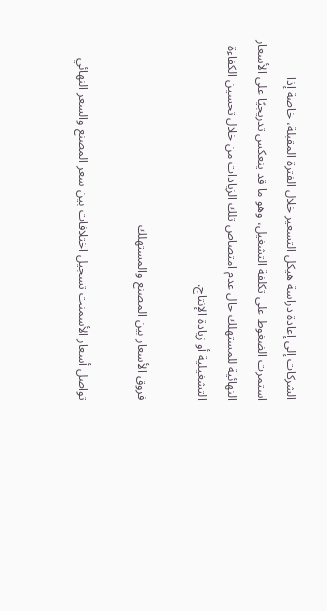الشركات إلى إعادة دراسة هيكل التسعير خلال الفترة المقبلة، خاصة إذا استمرت الضغوط على تكلفة التشغيل، وهو ما قد ينعكس تدريجيًا على الأسعار النهائية للمستهلك حال عدم امتصاص تلك الزيادات من خلال تحسين الكفاءة التشغيلية أو زيادة الإنتاج.

فروق الأسعار بين المصنع والمستهلك

تواصل أسعار الأسمنت تسجيل اختلافات بين سعر المصنع والسعر النهائي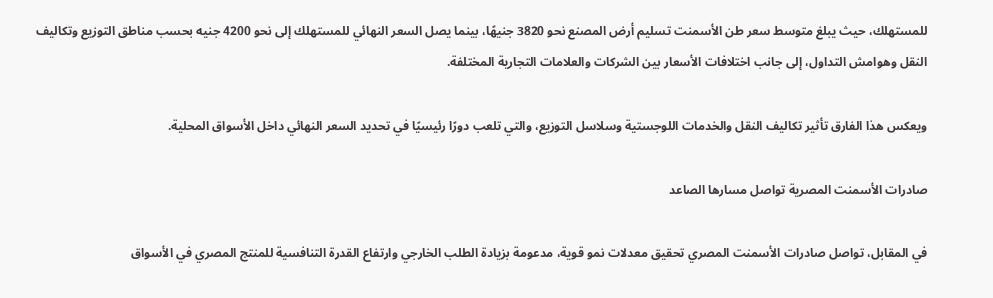للمستهلك، حيث يبلغ متوسط سعر طن الأسمنت تسليم أرض المصنع نحو 3820 جنيهًا، بينما يصل السعر النهائي للمستهلك إلى نحو 4200 جنيه بحسب مناطق التوزيع وتكاليف النقل وهوامش التداول، إلى جانب اختلافات الأسعار بين الشركات والعلامات التجارية المختلفة.

ويعكس هذا الفارق تأثير تكاليف النقل والخدمات اللوجستية وسلاسل التوزيع، والتي تلعب دورًا رئيسيًا في تحديد السعر النهائي داخل الأسواق المحلية.

صادرات الأسمنت المصرية تواصل مسارها الصاعد

في المقابل، تواصل صادرات الأسمنت المصري تحقيق معدلات نمو قوية، مدعومة بزيادة الطلب الخارجي وارتفاع القدرة التنافسية للمنتج المصري في الأسواق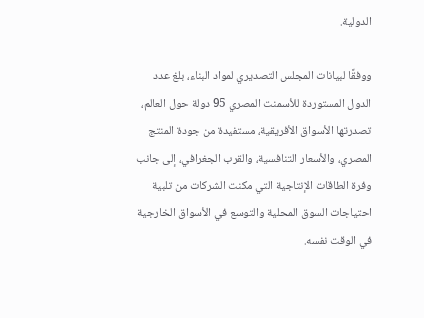الدولية.

ووفقًا لبيانات المجلس التصديري لمواد البناء، بلغ عدد الدول المستوردة للأسمنت المصري 95 دولة حول العالم، تصدرتها الأسواق الأفريقية، مستفيدة من جودة المنتج المصري، والأسعار التنافسية، والقرب الجغرافي، إلى جانب وفرة الطاقات الإنتاجية التي مكنت الشركات من تلبية احتياجات السوق المحلية والتوسع في الأسواق الخارجية في الوقت نفسه.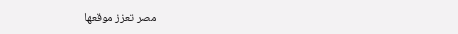مصر تعزز موقعها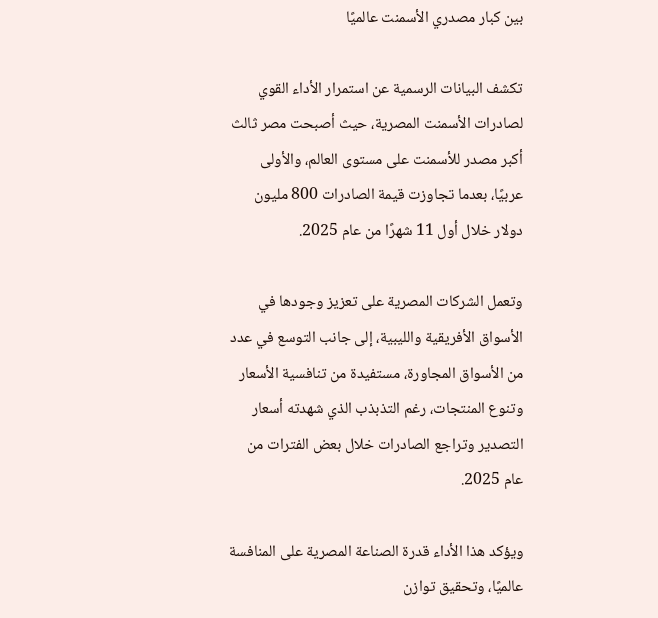بين كبار مصدري الأسمنت عالميًا

تكشف البيانات الرسمية عن استمرار الأداء القوي لصادرات الأسمنت المصرية، حيث أصبحت مصر ثالث أكبر مصدر للأسمنت على مستوى العالم، والأولى عربيًا، بعدما تجاوزت قيمة الصادرات 800 مليون دولار خلال أول 11 شهرًا من عام 2025.

وتعمل الشركات المصرية على تعزيز وجودها في الأسواق الأفريقية والليبية، إلى جانب التوسع في عدد من الأسواق المجاورة، مستفيدة من تنافسية الأسعار وتنوع المنتجات، رغم التذبذب الذي شهدته أسعار التصدير وتراجع الصادرات خلال بعض الفترات من عام 2025.

ويؤكد هذا الأداء قدرة الصناعة المصرية على المنافسة عالميًا، وتحقيق توازن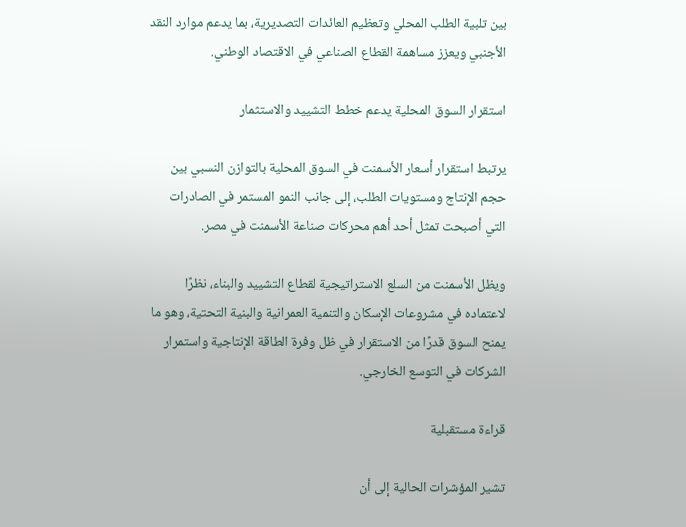بين تلبية الطلب المحلي وتعظيم العائدات التصديرية، بما يدعم موارد النقد الأجنبي ويعزز مساهمة القطاع الصناعي في الاقتصاد الوطني.

استقرار السوق المحلية يدعم خطط التشييد والاستثمار

يرتبط استقرار أسعار الأسمنت في السوق المحلية بالتوازن النسبي بين حجم الإنتاج ومستويات الطلب، إلى جانب النمو المستمر في الصادرات التي أصبحت تمثل أحد أهم محركات صناعة الأسمنت في مصر.

ويظل الأسمنت من السلع الاستراتيجية لقطاع التشييد والبناء، نظرًا لاعتماده في مشروعات الإسكان والتنمية العمرانية والبنية التحتية، وهو ما يمنح السوق قدرًا من الاستقرار في ظل وفرة الطاقة الإنتاجية واستمرار الشركات في التوسع الخارجي.

قراءة مستقبلية

تشير المؤشرات الحالية إلى أن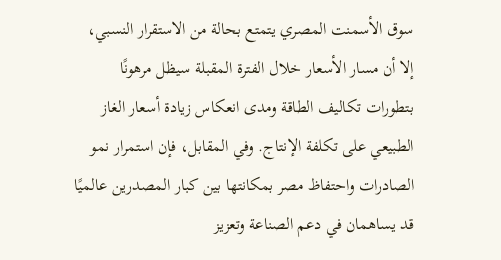سوق الأسمنت المصري يتمتع بحالة من الاستقرار النسبي، إلا أن مسار الأسعار خلال الفترة المقبلة سيظل مرهونًا بتطورات تكاليف الطاقة ومدى انعكاس زيادة أسعار الغاز الطبيعي على تكلفة الإنتاج. وفي المقابل، فإن استمرار نمو الصادرات واحتفاظ مصر بمكانتها بين كبار المصدرين عالميًا قد يساهمان في دعم الصناعة وتعزيز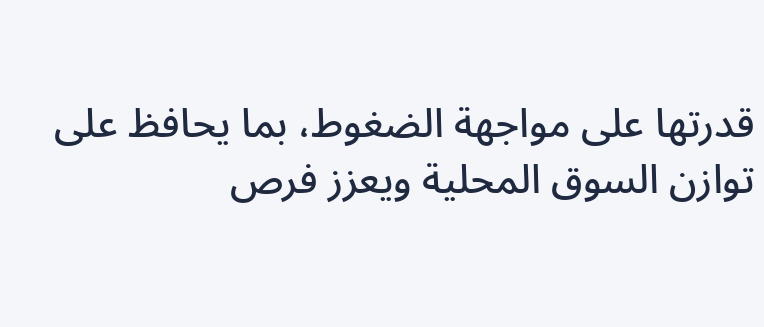قدرتها على مواجهة الضغوط، بما يحافظ على توازن السوق المحلية ويعزز فرص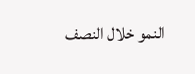النمو خلال النصف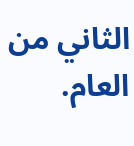الثاني من العام.